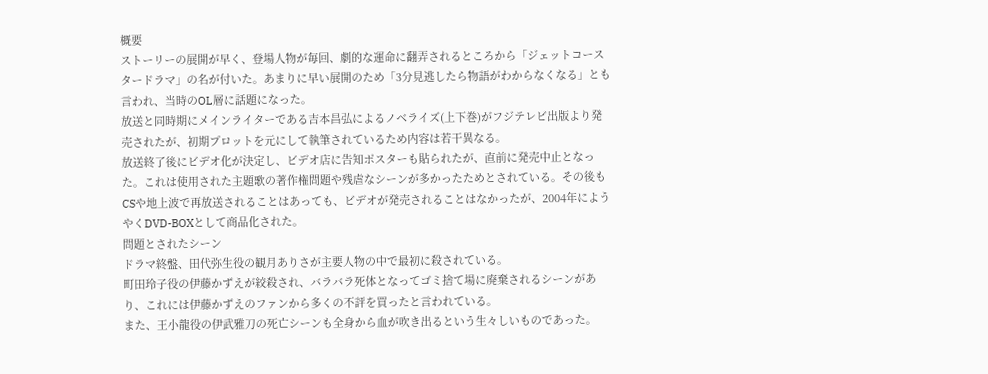概要
ストーリーの展開が早く、登場人物が毎回、劇的な運命に翻弄されるところから「ジェットコースタードラマ」の名が付いた。あまりに早い展開のため「3分見逃したら物語がわからなくなる」とも言われ、当時のOL層に話題になった。
放送と同時期にメインライターである吉本昌弘によるノベライズ(上下巻)がフジテレビ出版より発売されたが、初期プロットを元にして執筆されているため内容は若干異なる。
放送終了後にビデオ化が決定し、ビデオ店に告知ポスターも貼られたが、直前に発売中止となった。これは使用された主題歌の著作権問題や残虐なシーンが多かったためとされている。その後もCSや地上波で再放送されることはあっても、ビデオが発売されることはなかったが、2004年にようやくDVD-BOXとして商品化された。
問題とされたシーン
ドラマ終盤、田代弥生役の観月ありさが主要人物の中で最初に殺されている。
町田玲子役の伊藤かずえが絞殺され、バラバラ死体となってゴミ捨て場に廃棄されるシーンがあり、これには伊藤かずえのファンから多くの不評を買ったと言われている。
また、王小龍役の伊武雅刀の死亡シーンも全身から血が吹き出るという生々しいものであった。